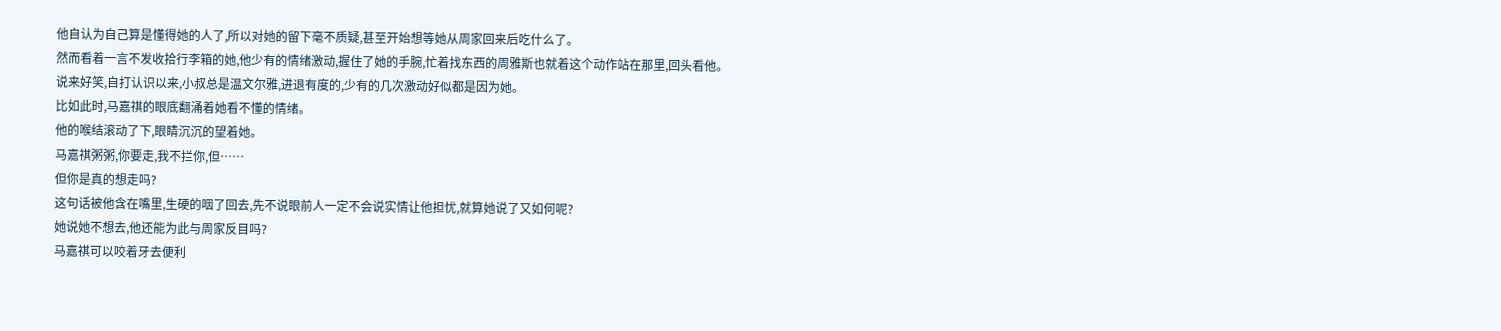他自认为自己算是懂得她的人了,所以对她的留下毫不质疑,甚至开始想等她从周家回来后吃什么了。
然而看着一言不发收拾行李箱的她,他少有的情绪激动,握住了她的手腕,忙着找东西的周雅斯也就着这个动作站在那里,回头看他。
说来好笑,自打认识以来,小叔总是温文尔雅,进退有度的,少有的几次激动好似都是因为她。
比如此时,马嘉祺的眼底翻涌着她看不懂的情绪。
他的喉结滚动了下,眼睛沉沉的望着她。
马嘉祺粥粥,你要走,我不拦你,但……
但你是真的想走吗?
这句话被他含在嘴里,生硬的咽了回去,先不说眼前人一定不会说实情让他担忧,就算她说了又如何呢?
她说她不想去,他还能为此与周家反目吗?
马嘉祺可以咬着牙去便利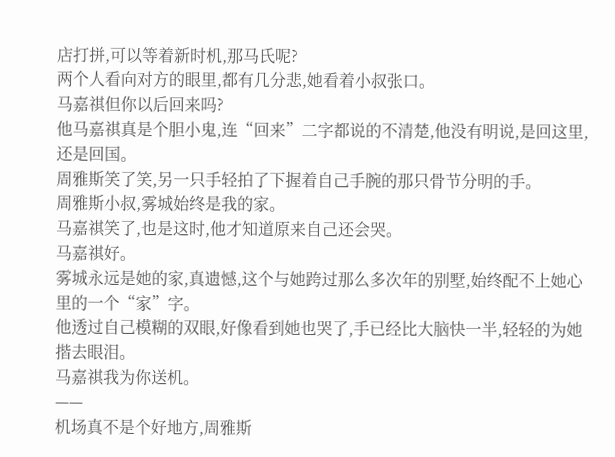店打拼,可以等着新时机,那马氏呢?
两个人看向对方的眼里,都有几分悲,她看着小叔张口。
马嘉祺但你以后回来吗?
他马嘉祺真是个胆小鬼,连“回来”二字都说的不清楚,他没有明说,是回这里,还是回国。
周雅斯笑了笑,另一只手轻拍了下握着自己手腕的那只骨节分明的手。
周雅斯小叔,雾城始终是我的家。
马嘉祺笑了,也是这时,他才知道原来自己还会哭。
马嘉祺好。
雾城永远是她的家,真遗憾,这个与她跨过那么多次年的别墅,始终配不上她心里的一个“家”字。
他透过自己模糊的双眼,好像看到她也哭了,手已经比大脑快一半,轻轻的为她揩去眼泪。
马嘉祺我为你送机。
——
机场真不是个好地方,周雅斯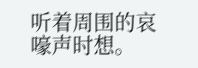听着周围的哀嚎声时想。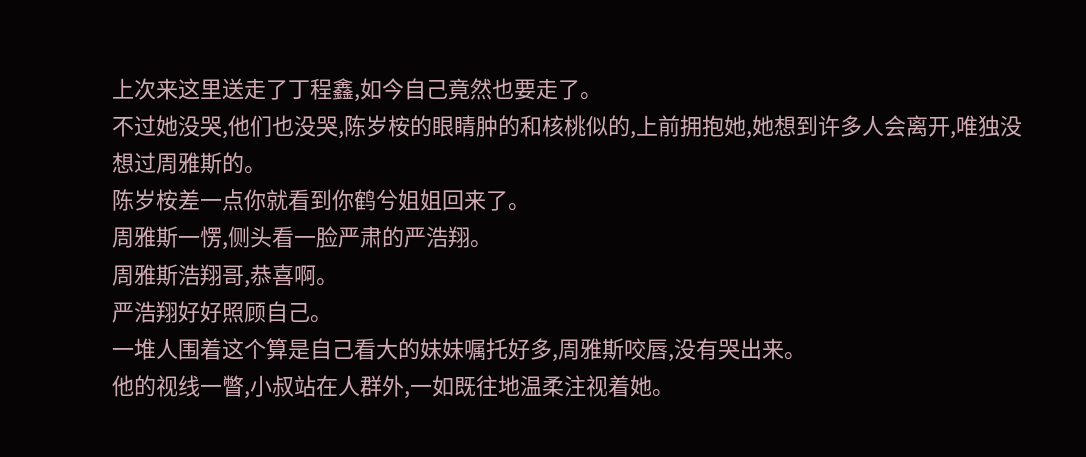上次来这里送走了丁程鑫,如今自己竟然也要走了。
不过她没哭,他们也没哭,陈岁桉的眼睛肿的和核桃似的,上前拥抱她,她想到许多人会离开,唯独没想过周雅斯的。
陈岁桉差一点你就看到你鹤兮姐姐回来了。
周雅斯一愣,侧头看一脸严肃的严浩翔。
周雅斯浩翔哥,恭喜啊。
严浩翔好好照顾自己。
一堆人围着这个算是自己看大的妹妹嘱托好多,周雅斯咬唇,没有哭出来。
他的视线一瞥,小叔站在人群外,一如既往地温柔注视着她。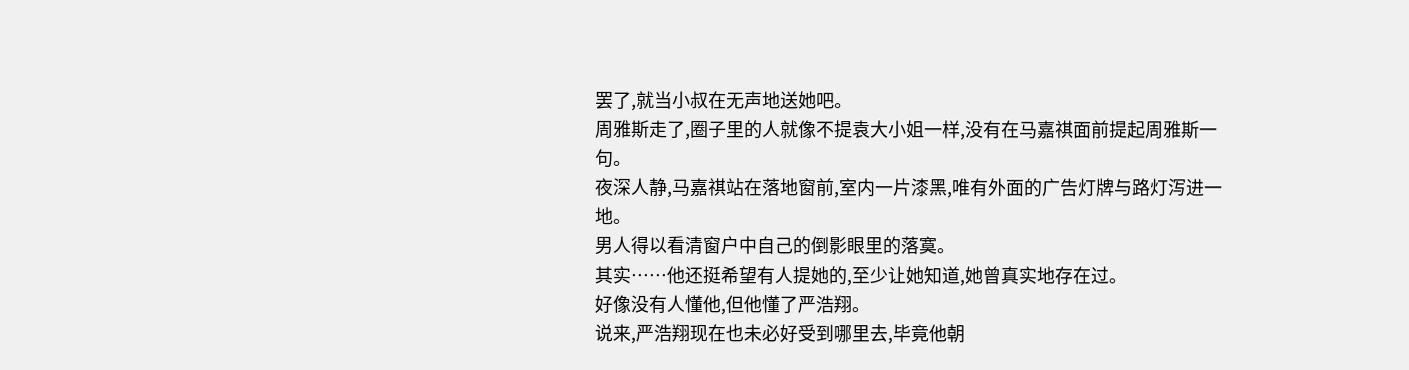罢了,就当小叔在无声地送她吧。
周雅斯走了,圈子里的人就像不提袁大小姐一样,没有在马嘉祺面前提起周雅斯一句。
夜深人静,马嘉祺站在落地窗前,室内一片漆黑,唯有外面的广告灯牌与路灯泻进一地。
男人得以看清窗户中自己的倒影眼里的落寞。
其实……他还挺希望有人提她的,至少让她知道,她曾真实地存在过。
好像没有人懂他,但他懂了严浩翔。
说来,严浩翔现在也未必好受到哪里去,毕竟他朝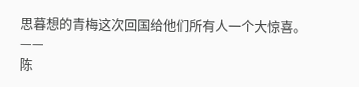思暮想的青梅这次回国给他们所有人一个大惊喜。
——
陈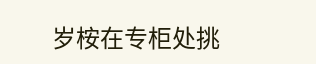岁桉在专柜处挑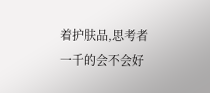着护肤品,思考者一千的会不会好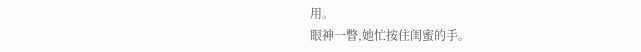用。
眼神一瞥,她忙按住闺蜜的手。